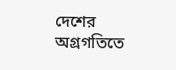দেশের অগ্রগতিতে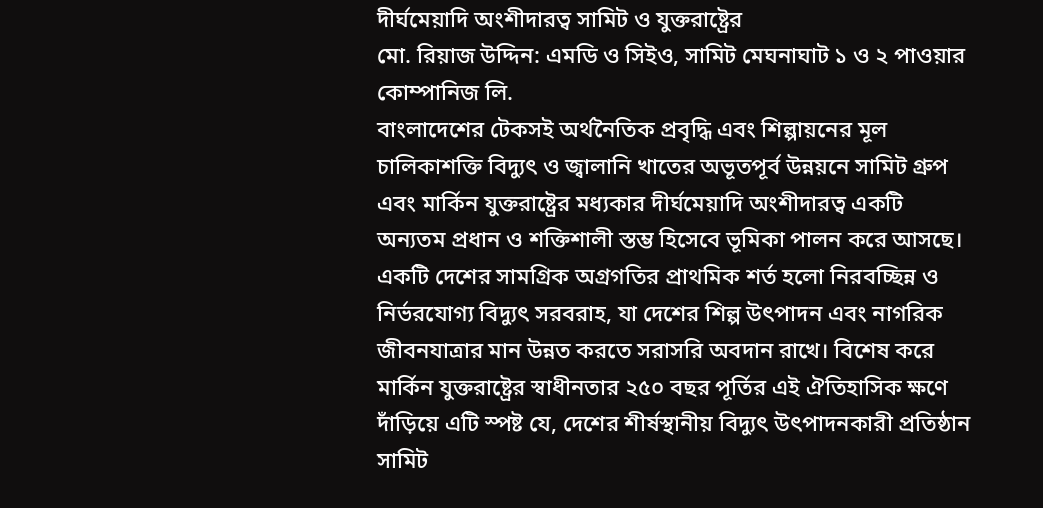দীর্ঘমেয়াদি অংশীদারত্ব সামিট ও যুক্তরাষ্ট্রের
মো. রিয়াজ উদ্দিন: এমডি ও সিইও, সামিট মেঘনাঘাট ১ ও ২ পাওয়ার কোম্পানিজ লি.
বাংলাদেশের টেকসই অর্থনৈতিক প্রবৃদ্ধি এবং শিল্পায়নের মূল চালিকাশক্তি বিদ্যুৎ ও জ্বালানি খাতের অভূতপূর্ব উন্নয়নে সামিট গ্রুপ এবং মার্কিন যুক্তরাষ্ট্রের মধ্যকার দীর্ঘমেয়াদি অংশীদারত্ব একটি অন্যতম প্রধান ও শক্তিশালী স্তম্ভ হিসেবে ভূমিকা পালন করে আসছে। একটি দেশের সামগ্রিক অগ্রগতির প্রাথমিক শর্ত হলো নিরবচ্ছিন্ন ও নির্ভরযোগ্য বিদ্যুৎ সরবরাহ, যা দেশের শিল্প উৎপাদন এবং নাগরিক জীবনযাত্রার মান উন্নত করতে সরাসরি অবদান রাখে। বিশেষ করে মার্কিন যুক্তরাষ্ট্রের স্বাধীনতার ২৫০ বছর পূর্তির এই ঐতিহাসিক ক্ষণে দাঁড়িয়ে এটি স্পষ্ট যে, দেশের শীর্ষস্থানীয় বিদ্যুৎ উৎপাদনকারী প্রতিষ্ঠান সামিট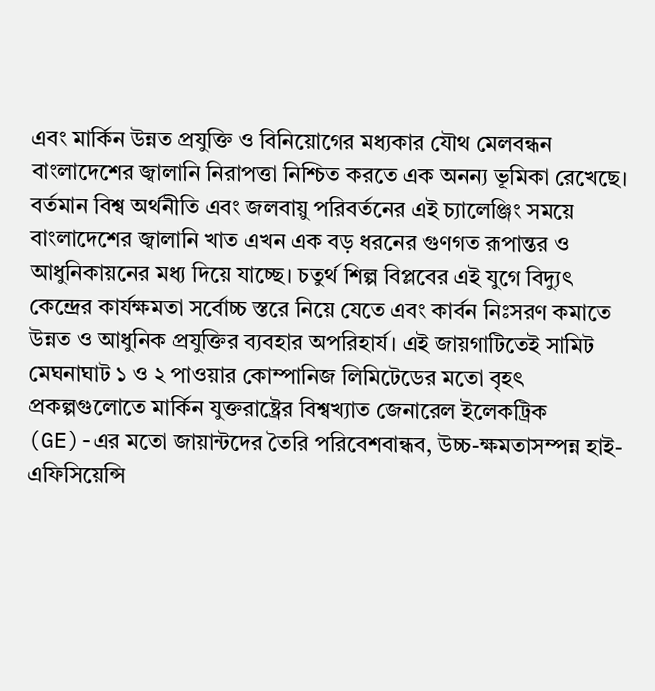এবং মার্কিন উন্নত প্রযুক্তি ও বিনিয়োগের মধ্যকার যৌথ মেলবন্ধন বাংলাদেশের জ্বালানি নিরাপত্তা নিশ্চিত করতে এক অনন্য ভূমিকা রেখেছে।
বর্তমান বিশ্ব অর্থনীতি এবং জলবায়ু পরিবর্তনের এই চ্যালেঞ্জিং সময়ে বাংলাদেশের জ্বালানি খাত এখন এক বড় ধরনের গুণগত রূপান্তর ও আধুনিকায়নের মধ্য দিয়ে যাচ্ছে। চতুর্থ শিল্প বিপ্লবের এই যুগে বিদ্যুৎ কেন্দ্রের কার্যক্ষমতা সর্বোচ্চ স্তরে নিয়ে যেতে এবং কার্বন নিঃসরণ কমাতে উন্নত ও আধুনিক প্রযুক্তির ব্যবহার অপরিহার্য। এই জায়গাটিতেই সামিট মেঘনাঘাট ১ ও ২ পাওয়ার কোম্পানিজ লিমিটেডের মতো বৃহৎ প্রকল্পগুলোতে মার্কিন যুক্তরাষ্ট্রের বিশ্বখ্যাত জেনারেল ইলেকট্রিক (GE)-এর মতো জায়ান্টদের তৈরি পরিবেশবান্ধব, উচ্চ-ক্ষমতাসম্পন্ন হাই-এফিসিয়েন্সি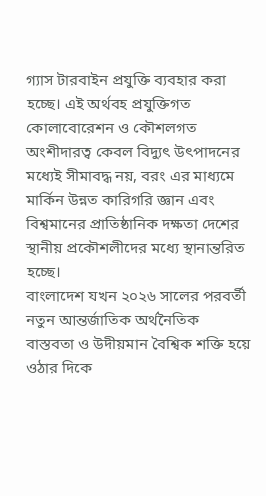গ্যাস টারবাইন প্রযুক্তি ব্যবহার করা হচ্ছে। এই অর্থবহ প্রযুক্তিগত কোলাবোরেশন ও কৌশলগত অংশীদারত্ব কেবল বিদ্যুৎ উৎপাদনের মধ্যেই সীমাবদ্ধ নয়, বরং এর মাধ্যমে মার্কিন উন্নত কারিগরি জ্ঞান এবং বিশ্বমানের প্রাতিষ্ঠানিক দক্ষতা দেশের স্থানীয় প্রকৌশলীদের মধ্যে স্থানান্তরিত হচ্ছে।
বাংলাদেশ যখন ২০২৬ সালের পরবর্তী নতুন আন্তর্জাতিক অর্থনৈতিক বাস্তবতা ও উদীয়মান বৈশ্বিক শক্তি হয়ে ওঠার দিকে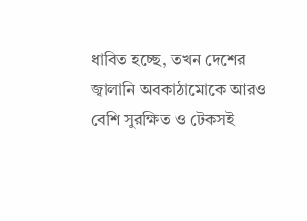ধাবিত হচ্ছে, তখন দেশের জ্বালানি অবকাঠামোকে আরও বেশি সুরক্ষিত ও টেকসই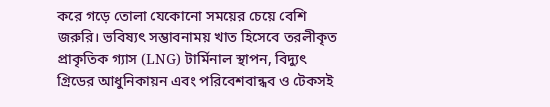করে গড়ে তোলা যেকোনো সময়ের চেয়ে বেশি জরুরি। ভবিষ্যৎ সম্ভাবনাময় খাত হিসেবে তরলীকৃত প্রাকৃতিক গ্যাস (LNG) টার্মিনাল স্থাপন, বিদ্যুৎ গ্রিডের আধুনিকায়ন এবং পরিবেশবান্ধব ও টেকসই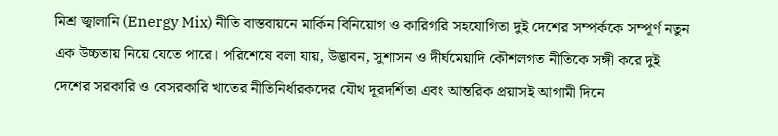মিশ্র জ্বালানি (Energy Mix) নীতি বাস্তবায়নে মার্কিন বিনিয়োগ ও কারিগরি সহযোগিতা দুই দেশের সম্পর্ককে সম্পূর্ণ নতুন এক উচ্চতায় নিয়ে যেতে পারে। পরিশেষে বলা যায়, উদ্ভাবন, সুশাসন ও দীর্ঘমেয়াদি কৌশলগত নীতিকে সঙ্গী করে দুই দেশের সরকারি ও বেসরকারি খাতের নীতিনির্ধারকদের যৌথ দূরদর্শিতা এবং আন্তরিক প্রয়াসই আগামী দিনে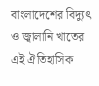বাংলাদেশের বিদ্যুৎ ও জ্বালানি খাতের এই ঐতিহাসিক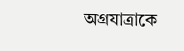অগ্রযাত্রাকে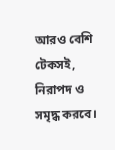আরও বেশি টেকসই, নিরাপদ ও সমৃদ্ধ করবে।